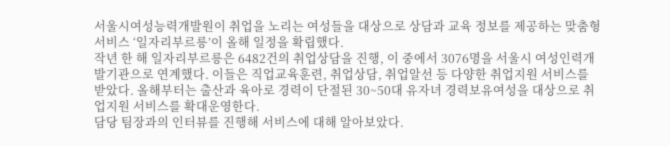서울시여성능력개발원이 취업을 노리는 여성들을 대상으로 상담과 교육 정보를 제공하는 맞춤형 서비스 ‘일자리부르릉’이 올해 일정을 확립했다.
작년 한 해 일자리부르릉은 6482건의 취업상담을 진행, 이 중에서 3076명을 서울시 여성인력개발기관으로 연계했다. 이들은 직업교육훈련, 취업상담, 취업알선 등 다양한 취업지원 서비스를 받았다. 올해부터는 출산과 육아로 경력이 단절된 30~50대 유자녀 경력보유여성을 대상으로 취업지원 서비스를 확대운영한다.
담당 팀장과의 인터뷰를 진행해 서비스에 대해 알아보았다.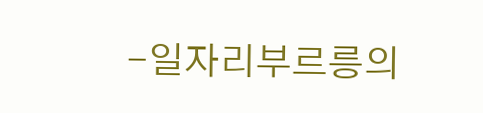-일자리부르릉의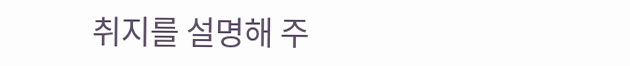취지를 설명해 주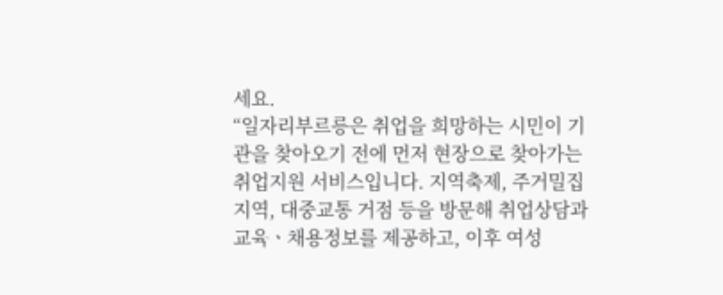세요.
“일자리부르릉은 취업을 희망하는 시민이 기관을 찾아오기 전에 먼저 현장으로 찾아가는 취업지원 서비스입니다. 지역축제, 주거밀집지역, 대중교통 거점 등을 방문해 취업상담과 교육ㆍ채용정보를 제공하고, 이후 여성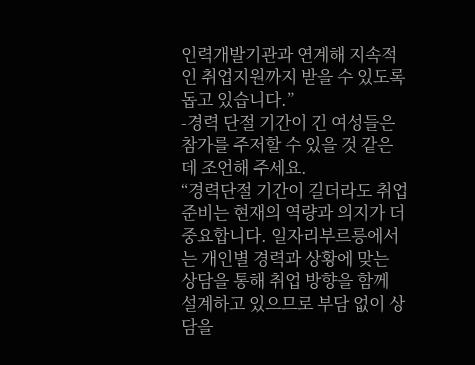인력개발기관과 연계해 지속적인 취업지원까지 받을 수 있도록 돕고 있습니다.”
-경력 단절 기간이 긴 여성들은 참가를 주저할 수 있을 것 같은데 조언해 주세요.
“경력단절 기간이 길더라도 취업 준비는 현재의 역량과 의지가 더 중요합니다. 일자리부르릉에서는 개인별 경력과 상황에 맞는 상담을 통해 취업 방향을 함께 설계하고 있으므로 부담 없이 상담을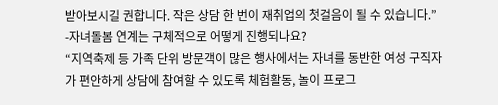받아보시길 권합니다. 작은 상담 한 번이 재취업의 첫걸음이 될 수 있습니다.”
-자녀돌봄 연계는 구체적으로 어떻게 진행되나요?
“지역축제 등 가족 단위 방문객이 많은 행사에서는 자녀를 동반한 여성 구직자가 편안하게 상담에 참여할 수 있도록 체험활동, 놀이 프로그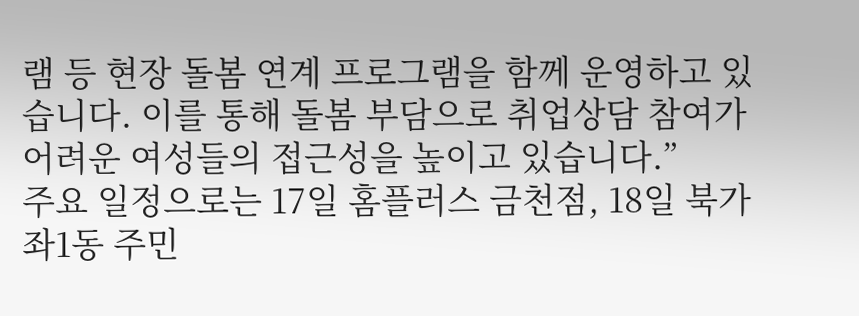램 등 현장 돌봄 연계 프로그램을 함께 운영하고 있습니다. 이를 통해 돌봄 부담으로 취업상담 참여가 어려운 여성들의 접근성을 높이고 있습니다.”
주요 일정으로는 17일 홈플러스 금천점, 18일 북가좌1동 주민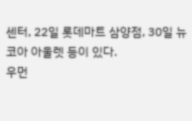센터, 22일 롯데마트 삼양점, 30일 뉴코아 아울렛 등이 있다.
우먼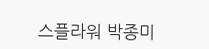스플라워 박종미